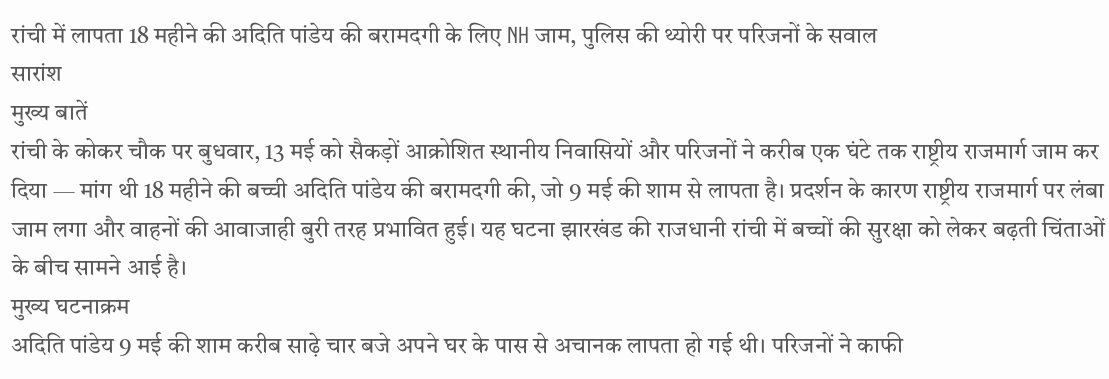रांची में लापता 18 महीने की अदिति पांडेय की बरामदगी के लिए NH जाम, पुलिस की थ्योरी पर परिजनों के सवाल
सारांश
मुख्य बातें
रांची के कोकर चौक पर बुधवार, 13 मई को सैकड़ों आक्रोशित स्थानीय निवासियों और परिजनों ने करीब एक घंटे तक राष्ट्रीय राजमार्ग जाम कर दिया — मांग थी 18 महीने की बच्ची अदिति पांडेय की बरामदगी की, जो 9 मई की शाम से लापता है। प्रदर्शन के कारण राष्ट्रीय राजमार्ग पर लंबा जाम लगा और वाहनों की आवाजाही बुरी तरह प्रभावित हुई। यह घटना झारखंड की राजधानी रांची में बच्चों की सुरक्षा को लेकर बढ़ती चिंताओं के बीच सामने आई है।
मुख्य घटनाक्रम
अदिति पांडेय 9 मई की शाम करीब साढ़े चार बजे अपने घर के पास से अचानक लापता हो गई थी। परिजनों ने काफी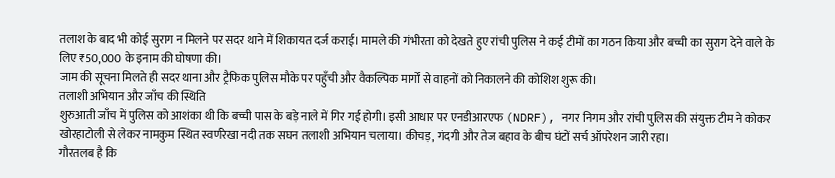तलाश के बाद भी कोई सुराग न मिलने पर सदर थाने में शिकायत दर्ज कराई। मामले की गंभीरता को देखते हुए रांची पुलिस ने कई टीमों का गठन किया और बच्ची का सुराग देने वाले के लिए ₹50,000 के इनाम की घोषणा की।
जाम की सूचना मिलते ही सदर थाना और ट्रैफिक पुलिस मौके पर पहुँची और वैकल्पिक मार्गों से वाहनों को निकालने की कोशिश शुरू की।
तलाशी अभियान और जाँच की स्थिति
शुरुआती जाँच में पुलिस को आशंका थी कि बच्ची पास के बड़े नाले में गिर गई होगी। इसी आधार पर एनडीआरएफ (NDRF), नगर निगम और रांची पुलिस की संयुक्त टीम ने कोकर खोरहाटोली से लेकर नामकुम स्थित स्वर्णरेखा नदी तक सघन तलाशी अभियान चलाया। कीचड़, गंदगी और तेज बहाव के बीच घंटों सर्च ऑपरेशन जारी रहा।
गौरतलब है कि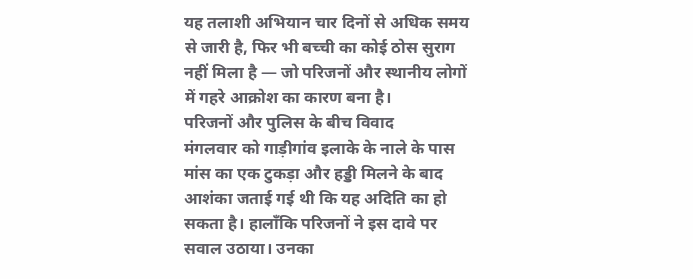यह तलाशी अभियान चार दिनों से अधिक समय से जारी है, फिर भी बच्ची का कोई ठोस सुराग नहीं मिला है — जो परिजनों और स्थानीय लोगों में गहरे आक्रोश का कारण बना है।
परिजनों और पुलिस के बीच विवाद
मंगलवार को गाड़ीगांव इलाके के नाले के पास मांस का एक टुकड़ा और हड्डी मिलने के बाद आशंका जताई गई थी कि यह अदिति का हो सकता है। हालाँकि परिजनों ने इस दावे पर सवाल उठाया। उनका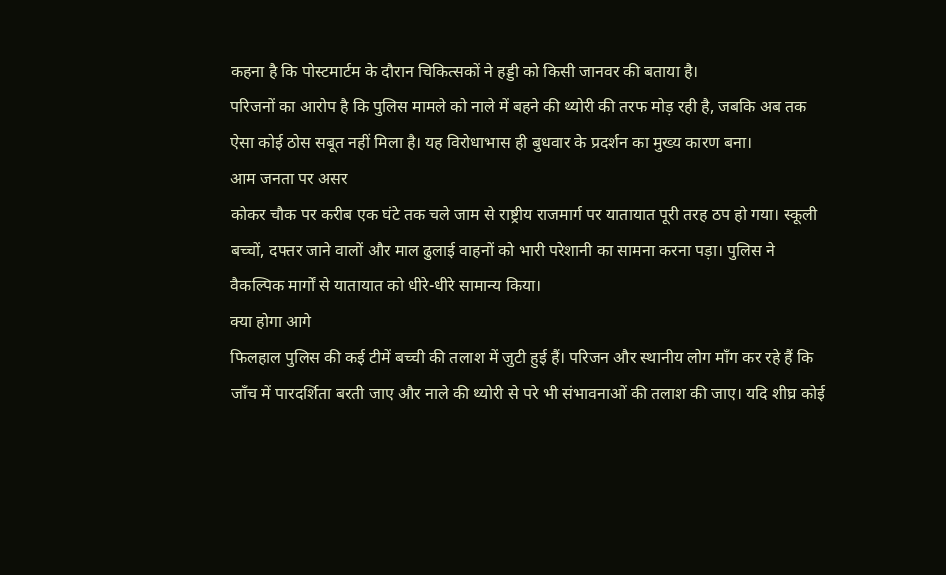कहना है कि पोस्टमार्टम के दौरान चिकित्सकों ने हड्डी को किसी जानवर की बताया है।
परिजनों का आरोप है कि पुलिस मामले को नाले में बहने की थ्योरी की तरफ मोड़ रही है, जबकि अब तक ऐसा कोई ठोस सबूत नहीं मिला है। यह विरोधाभास ही बुधवार के प्रदर्शन का मुख्य कारण बना।
आम जनता पर असर
कोकर चौक पर करीब एक घंटे तक चले जाम से राष्ट्रीय राजमार्ग पर यातायात पूरी तरह ठप हो गया। स्कूली बच्चों, दफ्तर जाने वालों और माल ढुलाई वाहनों को भारी परेशानी का सामना करना पड़ा। पुलिस ने वैकल्पिक मार्गों से यातायात को धीरे-धीरे सामान्य किया।
क्या होगा आगे
फिलहाल पुलिस की कई टीमें बच्ची की तलाश में जुटी हुई हैं। परिजन और स्थानीय लोग माँग कर रहे हैं कि जाँच में पारदर्शिता बरती जाए और नाले की थ्योरी से परे भी संभावनाओं की तलाश की जाए। यदि शीघ्र कोई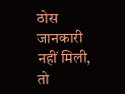ठोस जानकारी नहीं मिली, तो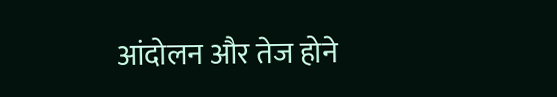आंदोलन और तेज होने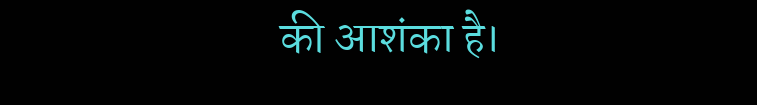की आशंका है।